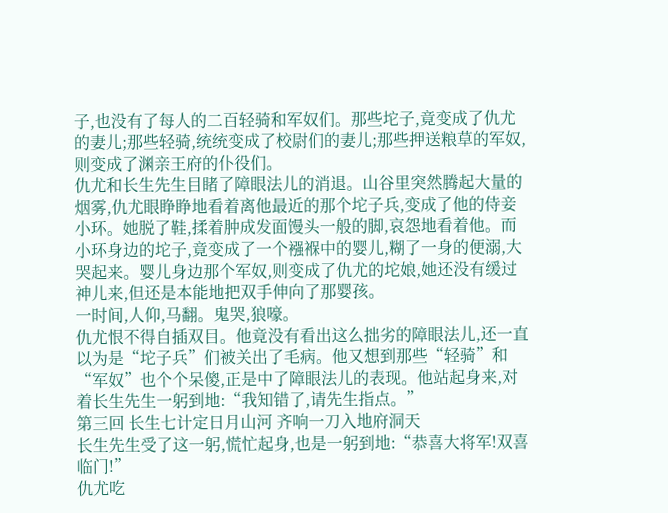子,也没有了每人的二百轻骑和军奴们。那些坨子,竟变成了仇尤的妻儿;那些轻骑,统统变成了校尉们的妻儿;那些押送粮草的军奴,则变成了渊亲王府的仆役们。
仇尤和长生先生目睹了障眼法儿的消退。山谷里突然腾起大量的烟雾,仇尤眼睁睁地看着离他最近的那个坨子兵,变成了他的侍妾小环。她脱了鞋,揉着肿成发面馒头一般的脚,哀怨地看着他。而小环身边的坨子,竟变成了一个襁褓中的婴儿,糊了一身的便溺,大哭起来。婴儿身边那个军奴,则变成了仇尤的坨娘,她还没有缓过神儿来,但还是本能地把双手伸向了那婴孩。
一时间,人仰,马翻。鬼哭,狼嚎。
仇尤恨不得自插双目。他竟没有看出这么拙劣的障眼法儿,还一直以为是“坨子兵”们被关出了毛病。他又想到那些“轻骑”和“军奴”也个个呆傻,正是中了障眼法儿的表现。他站起身来,对着长生先生一躬到地:“我知错了,请先生指点。”
第三回 长生七计定日月山河 齐响一刀入地府洞天
长生先生受了这一躬,慌忙起身,也是一躬到地:“恭喜大将军!双喜临门!”
仇尤吃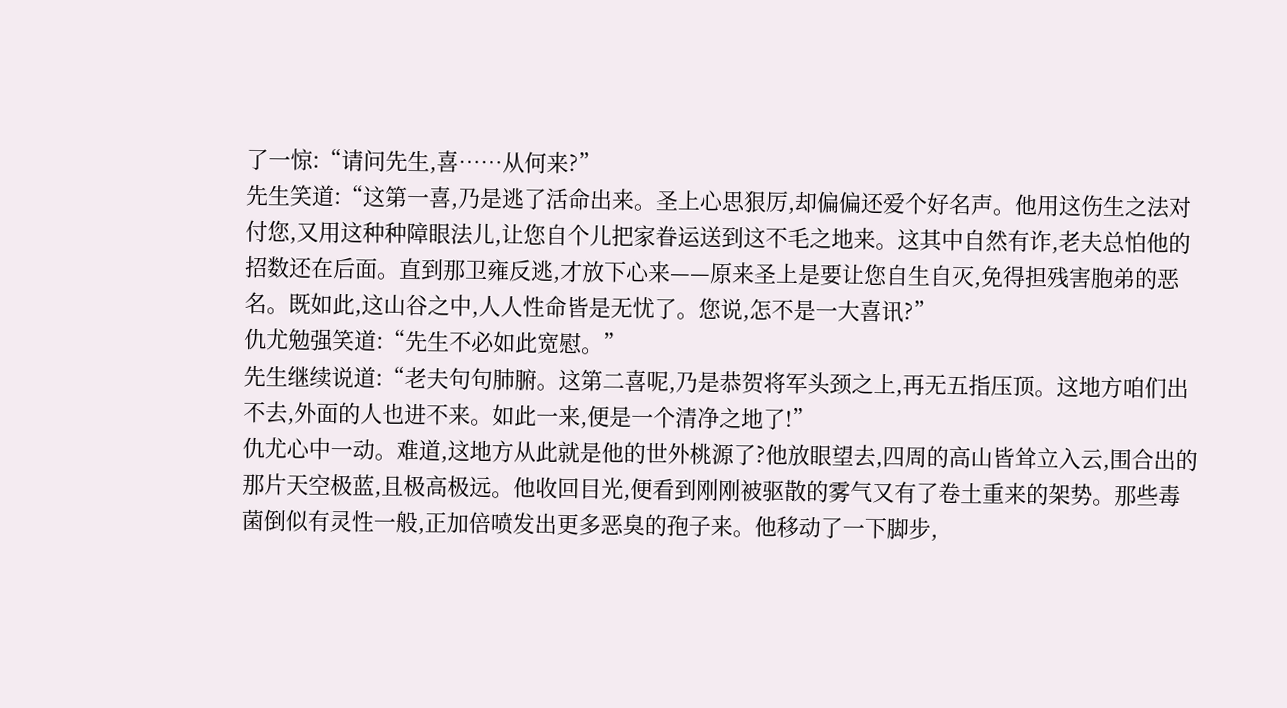了一惊:“请问先生,喜……从何来?”
先生笑道:“这第一喜,乃是逃了活命出来。圣上心思狠厉,却偏偏还爱个好名声。他用这伤生之法对付您,又用这种种障眼法儿,让您自个儿把家眷运送到这不毛之地来。这其中自然有诈,老夫总怕他的招数还在后面。直到那卫雍反逃,才放下心来——原来圣上是要让您自生自灭,免得担残害胞弟的恶名。既如此,这山谷之中,人人性命皆是无忧了。您说,怎不是一大喜讯?”
仇尤勉强笑道:“先生不必如此宽慰。”
先生继续说道:“老夫句句肺腑。这第二喜呢,乃是恭贺将军头颈之上,再无五指压顶。这地方咱们出不去,外面的人也进不来。如此一来,便是一个清净之地了!”
仇尤心中一动。难道,这地方从此就是他的世外桃源了?他放眼望去,四周的高山皆耸立入云,围合出的那片天空极蓝,且极高极远。他收回目光,便看到刚刚被驱散的雾气又有了卷土重来的架势。那些毒菌倒似有灵性一般,正加倍喷发出更多恶臭的孢子来。他移动了一下脚步,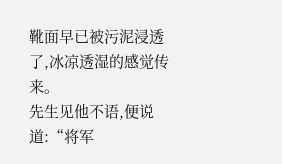靴面早已被污泥浸透了,冰凉透湿的感觉传来。
先生见他不语,便说道:“将军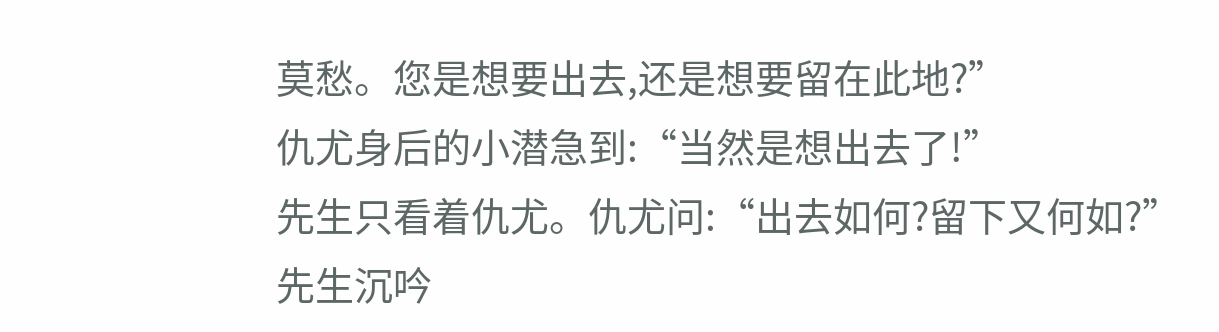莫愁。您是想要出去,还是想要留在此地?”
仇尤身后的小潜急到:“当然是想出去了!”
先生只看着仇尤。仇尤问:“出去如何?留下又何如?”
先生沉吟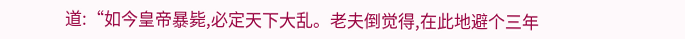道:“如今皇帝暴毙,必定天下大乱。老夫倒觉得,在此地避个三年